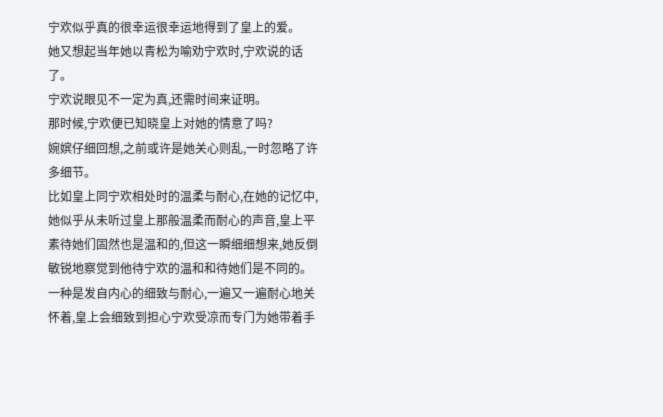宁欢似乎真的很幸运很幸运地得到了皇上的爱。
她又想起当年她以青松为喻劝宁欢时,宁欢说的话了。
宁欢说眼见不一定为真,还需时间来证明。
那时候,宁欢便已知晓皇上对她的情意了吗?
婉嫔仔细回想,之前或许是她关心则乱,一时忽略了许多细节。
比如皇上同宁欢相处时的温柔与耐心,在她的记忆中,她似乎从未听过皇上那般温柔而耐心的声音,皇上平素待她们固然也是温和的,但这一瞬细细想来,她反倒敏锐地察觉到他待宁欢的温和和待她们是不同的。
一种是发自内心的细致与耐心,一遍又一遍耐心地关怀着,皇上会细致到担心宁欢受凉而专门为她带着手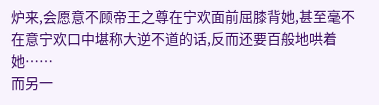炉来,会愿意不顾帝王之尊在宁欢面前屈膝背她,甚至毫不在意宁欢口中堪称大逆不道的话,反而还要百般地哄着她……
而另一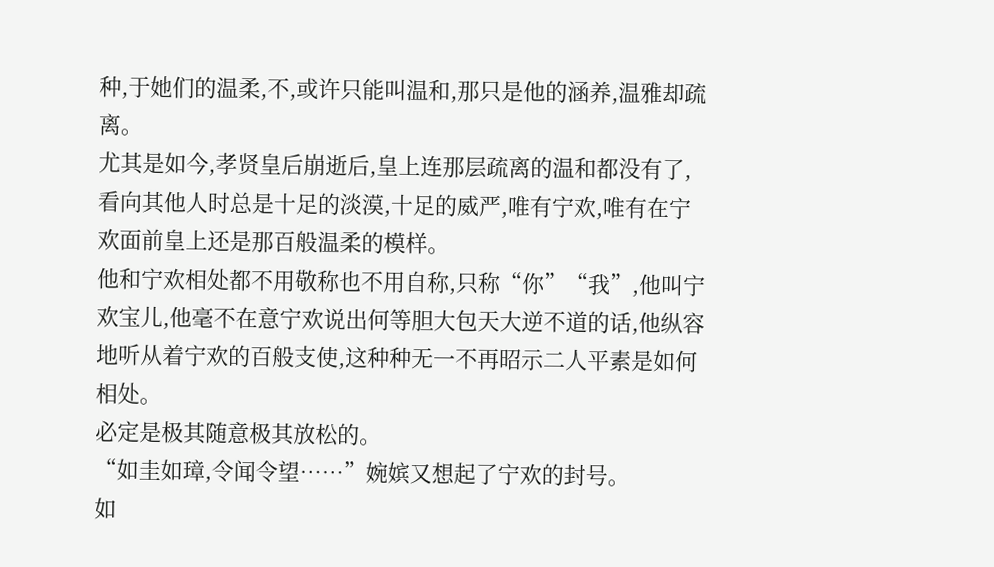种,于她们的温柔,不,或许只能叫温和,那只是他的涵养,温雅却疏离。
尤其是如今,孝贤皇后崩逝后,皇上连那层疏离的温和都没有了,看向其他人时总是十足的淡漠,十足的威严,唯有宁欢,唯有在宁欢面前皇上还是那百般温柔的模样。
他和宁欢相处都不用敬称也不用自称,只称“你”“我”,他叫宁欢宝儿,他毫不在意宁欢说出何等胆大包天大逆不道的话,他纵容地听从着宁欢的百般支使,这种种无一不再昭示二人平素是如何相处。
必定是极其随意极其放松的。
“如圭如璋,令闻令望……”婉嫔又想起了宁欢的封号。
如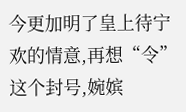今更加明了皇上待宁欢的情意,再想“令”这个封号,婉嫔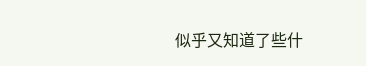似乎又知道了些什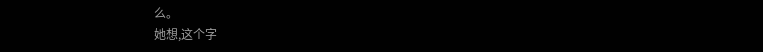么。
她想,这个字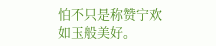怕不只是称赞宁欢如玉般美好。